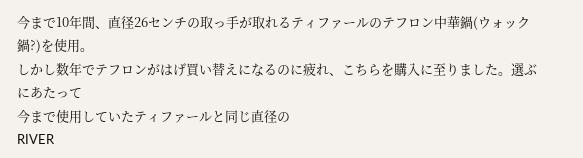今まで10年間、直径26センチの取っ手が取れるティファールのテフロン中華鍋(ウォック鍋?)を使用。
しかし数年でテフロンがはげ買い替えになるのに疲れ、こちらを購入に至りました。選ぶにあたって
今まで使用していたティファールと同じ直径の
RIVER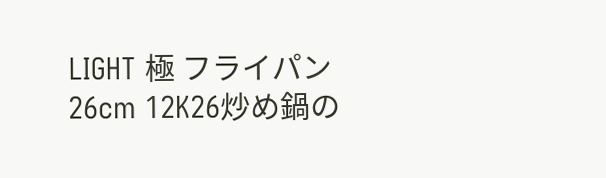LIGHT 極 フライパン 26cm 12K26炒め鍋の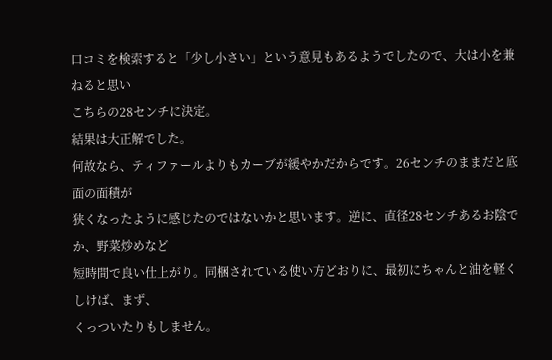口コミを検索すると「少し小さい」という意見もあるようでしたので、大は小を兼ねると思い
こちらの28センチに決定。
結果は大正解でした。
何故なら、ティファールよりもカーブが緩やかだからです。26センチのままだと底面の面積が
狭くなったように感じたのではないかと思います。逆に、直径28センチあるお陰でか、野菜炒めなど
短時間で良い仕上がり。同梱されている使い方どおりに、最初にちゃんと油を軽くしけば、まず、
くっついたりもしません。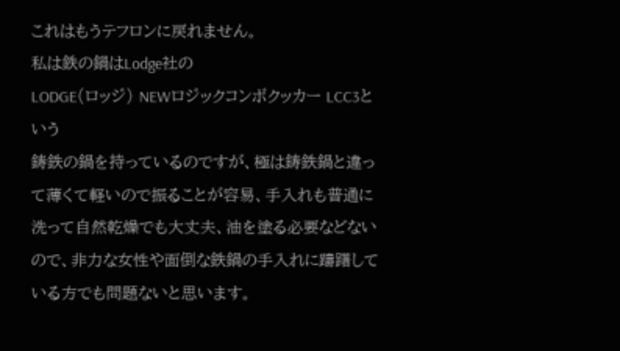これはもうテフロンに戻れません。
私は鉄の鍋はLodge社の
LODGE(ロッジ) NEWロジックコンボクッカー LCC3という
鋳鉄の鍋を持っているのですが、極は鋳鉄鍋と違って薄くて軽いので振ることが容易、手入れも普通に
洗って自然乾燥でも大丈夫、油を塗る必要などないので、非力な女性や面倒な鉄鍋の手入れに躊躇して
いる方でも問題ないと思います。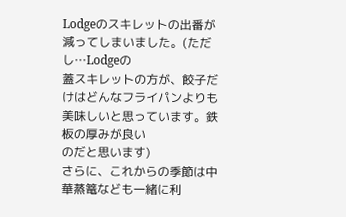Lodgeのスキレットの出番が減ってしまいました。(ただし…Lodgeの
蓋スキレットの方が、餃子だけはどんなフライパンよりも美味しいと思っています。鉄板の厚みが良い
のだと思います)
さらに、これからの季節は中華蒸篭なども一緒に利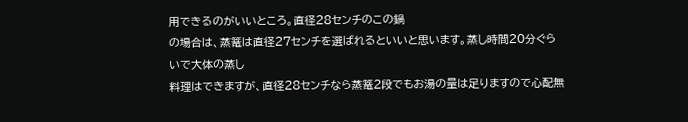用できるのがいいところ。直径28センチのこの鍋
の場合は、蒸篭は直径27センチを選ばれるといいと思います。蒸し時間20分ぐらいで大体の蒸し
料理はできますが、直径28センチなら蒸篭2段でもお湯の量は足りますので心配無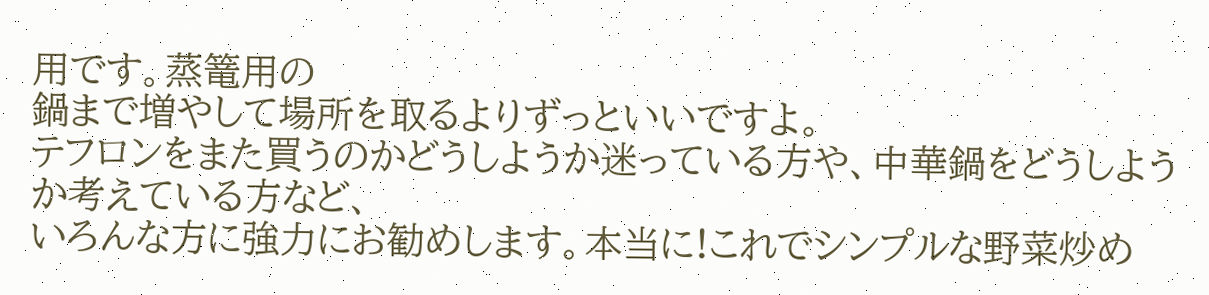用です。蒸篭用の
鍋まで増やして場所を取るよりずっといいですよ。
テフロンをまた買うのかどうしようか迷っている方や、中華鍋をどうしようか考えている方など、
いろんな方に強力にお勧めします。本当に!これでシンプルな野菜炒め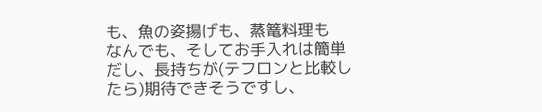も、魚の姿揚げも、蒸篭料理も
なんでも、そしてお手入れは簡単だし、長持ちが(テフロンと比較したら)期待できそうですし、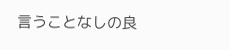言うことなしの良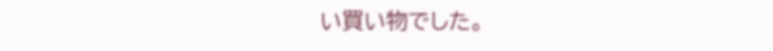い買い物でした。